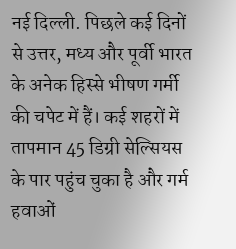नई दिल्ली. पिछले कई दिनों से उत्तर, मध्य और पूर्वी भारत के अनेक हिस्से भीषण गर्मी की चपेट में हैं। कई शहरों में तापमान 45 डिग्री सेल्सियस के पार पहुंच चुका है और गर्म हवाओं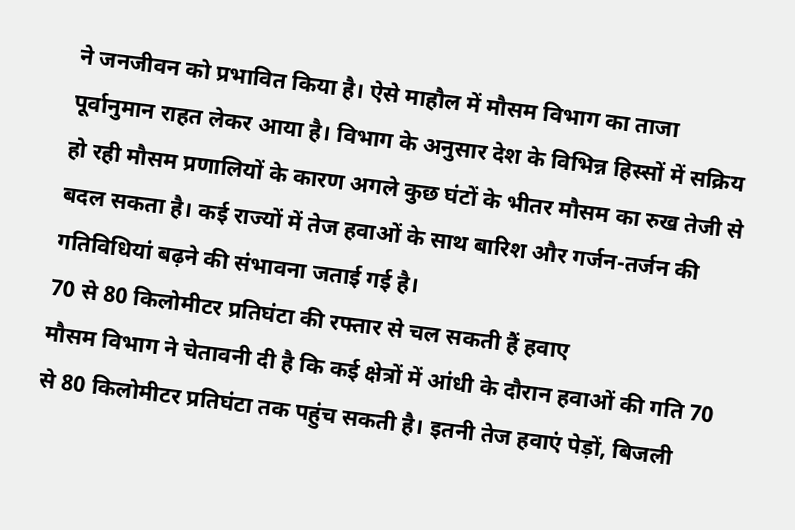ने जनजीवन को प्रभावित किया है। ऐसे माहौल में मौसम विभाग का ताजा पूर्वानुमान राहत लेकर आया है। विभाग के अनुसार देश के विभिन्न हिस्सों में सक्रिय हो रही मौसम प्रणालियों के कारण अगले कुछ घंटों के भीतर मौसम का रुख तेजी से बदल सकता है। कई राज्यों में तेज हवाओं के साथ बारिश और गर्जन-तर्जन की गतिविधियां बढ़ने की संभावना जताई गई है।
70 से 80 किलोमीटर प्रतिघंटा की रफ्तार से चल सकती हैं हवाए
मौसम विभाग ने चेतावनी दी है कि कई क्षेत्रों में आंधी के दौरान हवाओं की गति 70 से 80 किलोमीटर प्रतिघंटा तक पहुंच सकती है। इतनी तेज हवाएं पेड़ों, बिजली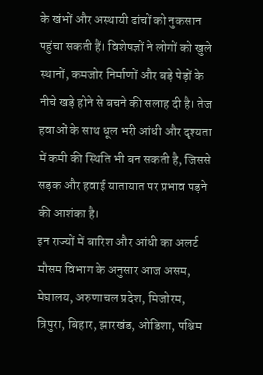के खंभों और अस्थायी ढांचों को नुकसान पहुंचा सकती हैं। विशेषज्ञों ने लोगों को खुले स्थानों, कमजोर निर्माणों और बड़े पेड़ों के नीचे खड़े होने से बचने की सलाह दी है। तेज हवाओं के साथ धूल भरी आंधी और दृश्यता में कमी की स्थिति भी बन सकती है, जिससे सड़क और हवाई यातायात पर प्रभाव पड़ने की आशंका है।
इन राज्यों में बारिश और आंधी का अलर्ट
मौसम विभाग के अनुसार आज असम, मेघालय, अरुणाचल प्रदेश, मिजोरम, त्रिपुरा, बिहार, झारखंड, ओडिशा, पश्चिम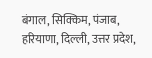बंगाल, सिक्किम, पंजाब, हरियाणा, दिल्ली, उत्तर प्रदेश,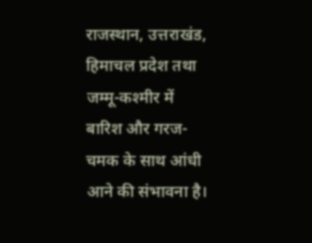राजस्थान, उत्तराखंड, हिमाचल प्रदेश तथा जम्मू-कश्मीर में बारिश और गरज-चमक के साथ आंधी आने की संभावना है।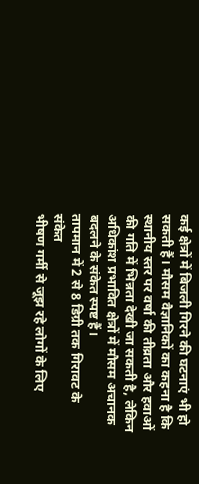कई क्षेत्रों में बिजली गिरने की घटनाएं भी हो सकती हैं। मौसम वैज्ञानिकों का कहना है कि स्थानीय स्तर पर वर्षा की तीव्रता और हवाओं की गति में भिन्नता देखी जा सकती है, लेकिन अधिकांश प्रभावित क्षेत्रों में मौसम अचानक बदलने के संकेत स्पष्ट हैं।
तापमान में 2 से 8 डिग्री तक गिरावट के संकेत
भीषण गर्मी से जूझ रहे लोगों के लिए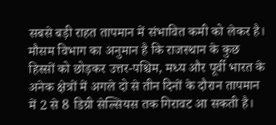सबसे बड़ी राहत तापमान में संभावित कमी को लेकर है। मौसम विभाग का अनुमान है कि राजस्थान के कुछ हिस्सों को छोड़कर उत्तर-पश्चिम, मध्य और पूर्वी भारत के अनेक क्षेत्रों में अगले दो से तीन दिनों के दौरान तापमान में 2 से 8 डिग्री सेल्सियस तक गिरावट आ सकती है।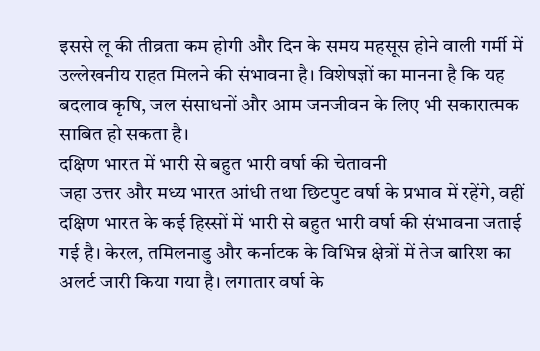इससे लू की तीव्रता कम होगी और दिन के समय महसूस होने वाली गर्मी में उल्लेखनीय राहत मिलने की संभावना है। विशेषज्ञों का मानना है कि यह बदलाव कृषि, जल संसाधनों और आम जनजीवन के लिए भी सकारात्मक साबित हो सकता है।
दक्षिण भारत में भारी से बहुत भारी वर्षा की चेतावनी
जहा उत्तर और मध्य भारत आंधी तथा छिटपुट वर्षा के प्रभाव में रहेंगे, वहीं दक्षिण भारत के कई हिस्सों में भारी से बहुत भारी वर्षा की संभावना जताई गई है। केरल, तमिलनाडु और कर्नाटक के विभिन्न क्षेत्रों में तेज बारिश का अलर्ट जारी किया गया है। लगातार वर्षा के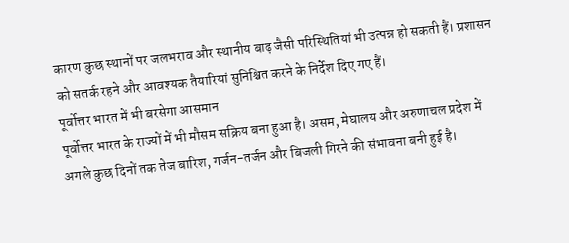कारण कुछ स्थानों पर जलभराव और स्थानीय बाढ़ जैसी परिस्थितियां भी उत्पन्न हो सकती हैं। प्रशासन को सतर्क रहने और आवश्यक तैयारियां सुनिश्चित करने के निर्देश दिए गए हैं।
पूर्वोत्तर भारत में भी बरसेगा आसमान
पूर्वोत्तर भारत के राज्यों में भी मौसम सक्रिय बना हुआ है। असम, मेघालय और अरुणाचल प्रदेश में अगले कुछ दिनों तक तेज बारिश, गर्जन-तर्जन और बिजली गिरने की संभावना बनी हुई है।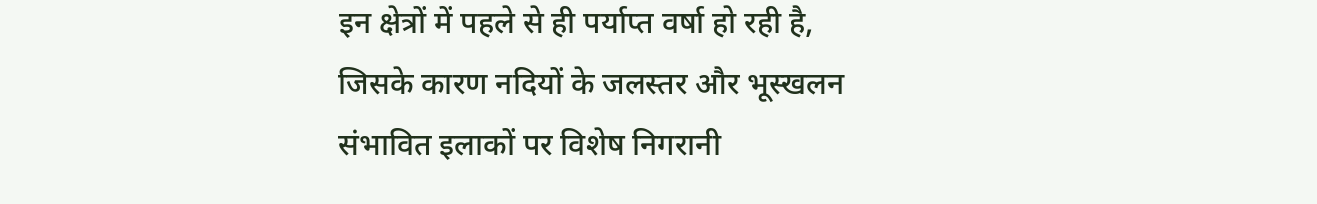इन क्षेत्रों में पहले से ही पर्याप्त वर्षा हो रही है, जिसके कारण नदियों के जलस्तर और भूस्खलन संभावित इलाकों पर विशेष निगरानी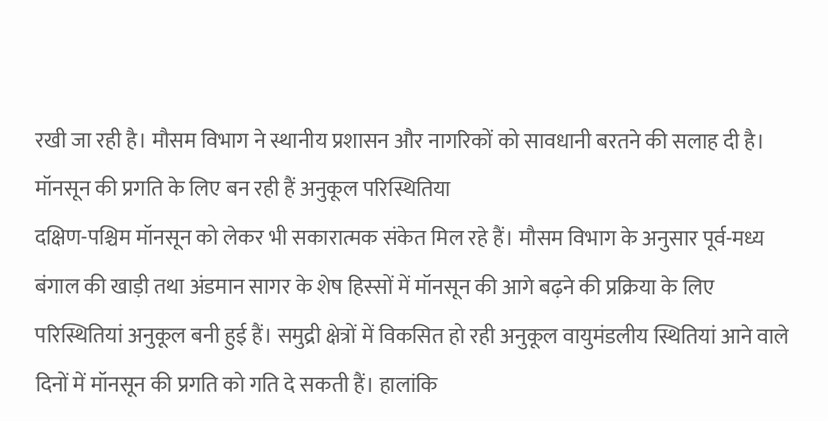रखी जा रही है। मौसम विभाग ने स्थानीय प्रशासन और नागरिकों को सावधानी बरतने की सलाह दी है।
मॉनसून की प्रगति के लिए बन रही हैं अनुकूल परिस्थितिया
दक्षिण-पश्चिम मॉनसून को लेकर भी सकारात्मक संकेत मिल रहे हैं। मौसम विभाग के अनुसार पूर्व-मध्य बंगाल की खाड़ी तथा अंडमान सागर के शेष हिस्सों में मॉनसून की आगे बढ़ने की प्रक्रिया के लिए परिस्थितियां अनुकूल बनी हुई हैं। समुद्री क्षेत्रों में विकसित हो रही अनुकूल वायुमंडलीय स्थितियां आने वाले दिनों में मॉनसून की प्रगति को गति दे सकती हैं। हालांकि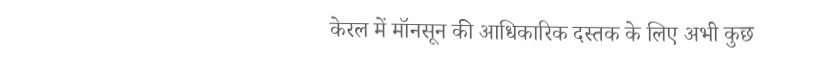केरल में मॉनसून की आधिकारिक दस्तक के लिए अभी कुछ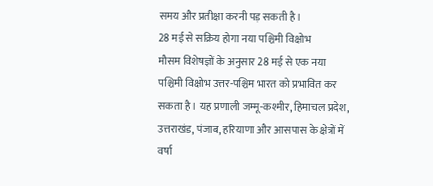समय और प्रतीक्षा करनी पड़ सकती है।
28 मई से सक्रिय होगा नया पश्चिमी विक्षोभ
मौसम विशेषज्ञों के अनुसार 28 मई से एक नया पश्चिमी विक्षोभ उत्तर-पश्चिम भारत को प्रभावित कर सकता है। यह प्रणाली जम्मू-कश्मीर, हिमाचल प्रदेश, उत्तराखंड, पंजाब, हरियाणा और आसपास के क्षेत्रों में वर्षा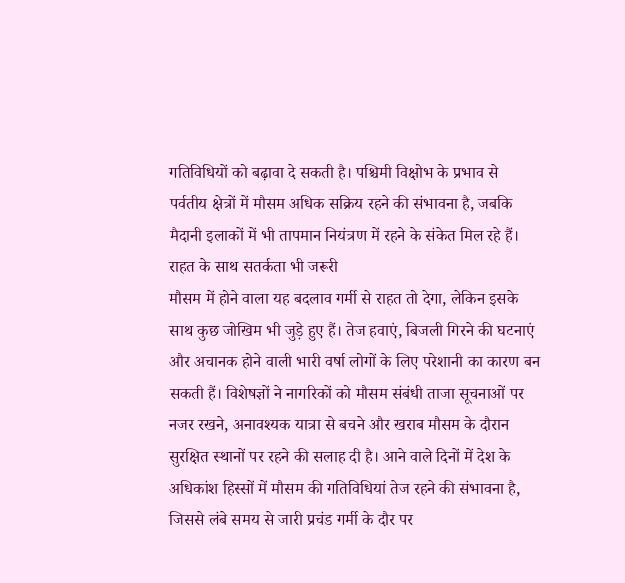गतिविधियों को बढ़ावा दे सकती है। पश्चिमी विक्षोभ के प्रभाव से पर्वतीय क्षेत्रों में मौसम अधिक सक्रिय रहने की संभावना है, जबकि मैदानी इलाकों में भी तापमान नियंत्रण में रहने के संकेत मिल रहे हैं।
राहत के साथ सतर्कता भी जरूरी
मौसम में होने वाला यह बदलाव गर्मी से राहत तो देगा, लेकिन इसके साथ कुछ जोखिम भी जुड़े हुए हैं। तेज हवाएं, बिजली गिरने की घटनाएं और अचानक होने वाली भारी वर्षा लोगों के लिए परेशानी का कारण बन सकती हैं। विशेषज्ञों ने नागरिकों को मौसम संबंधी ताजा सूचनाओं पर नजर रखने, अनावश्यक यात्रा से बचने और खराब मौसम के दौरान सुरक्षित स्थानों पर रहने की सलाह दी है। आने वाले दिनों में देश के अधिकांश हिस्सों में मौसम की गतिविधियां तेज रहने की संभावना है, जिससे लंबे समय से जारी प्रचंड गर्मी के दौर पर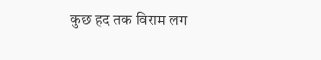कुछ हद तक विराम लग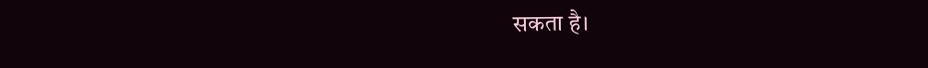सकता है।